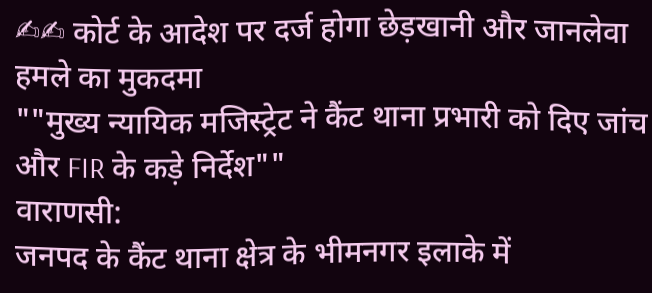✍✍ कोर्ट के आदेश पर दर्ज होगा छेड़खानी और जानलेवा हमले का मुकदमा
""मुख्य न्यायिक मजिस्ट्रेट ने कैंट थाना प्रभारी को दिए जांच और FIR के कड़े निर्देश""
वाराणसी:
जनपद के कैंट थाना क्षेत्र के भीमनगर इलाके में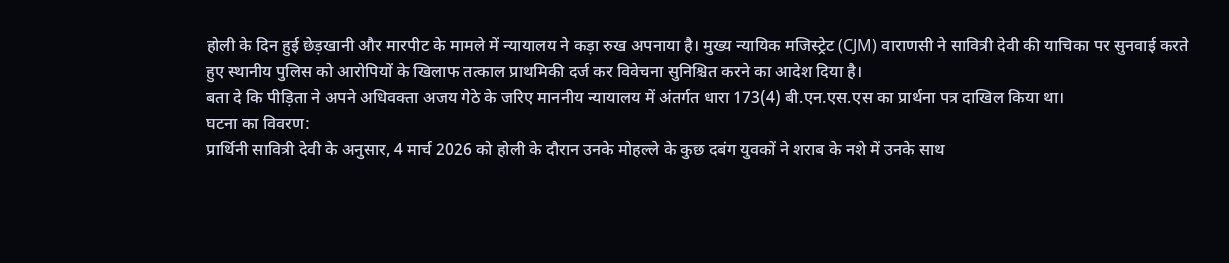होली के दिन हुई छेड़खानी और मारपीट के मामले में न्यायालय ने कड़ा रुख अपनाया है। मुख्य न्यायिक मजिस्ट्रेट (CJM) वाराणसी ने सावित्री देवी की याचिका पर सुनवाई करते हुए स्थानीय पुलिस को आरोपियों के खिलाफ तत्काल प्राथमिकी दर्ज कर विवेचना सुनिश्चित करने का आदेश दिया है।
बता दे कि पीड़िता ने अपने अधिवक्ता अजय गेठे के जरिए माननीय न्यायालय में अंतर्गत धारा 173(4) बी.एन.एस.एस का प्रार्थना पत्र दाखिल किया था।
घटना का विवरण:
प्रार्थिनी सावित्री देवी के अनुसार, 4 मार्च 2026 को होली के दौरान उनके मोहल्ले के कुछ दबंग युवकों ने शराब के नशे में उनके साथ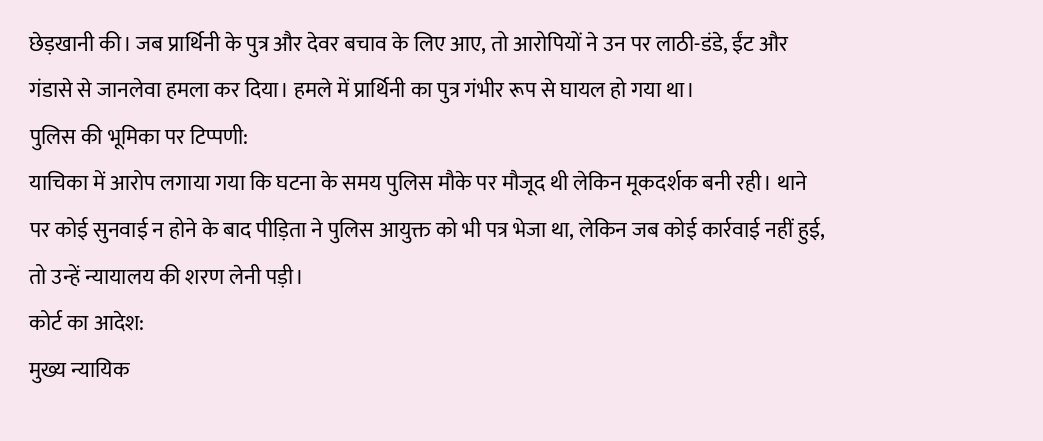छेड़खानी की। जब प्रार्थिनी के पुत्र और देवर बचाव के लिए आए, तो आरोपियों ने उन पर लाठी-डंडे, ईंट और गंडासे से जानलेवा हमला कर दिया। हमले में प्रार्थिनी का पुत्र गंभीर रूप से घायल हो गया था।
पुलिस की भूमिका पर टिप्पणी:
याचिका में आरोप लगाया गया कि घटना के समय पुलिस मौके पर मौजूद थी लेकिन मूकदर्शक बनी रही। थाने पर कोई सुनवाई न होने के बाद पीड़िता ने पुलिस आयुक्त को भी पत्र भेजा था, लेकिन जब कोई कार्रवाई नहीं हुई, तो उन्हें न्यायालय की शरण लेनी पड़ी।
कोर्ट का आदेश:
मुख्य न्यायिक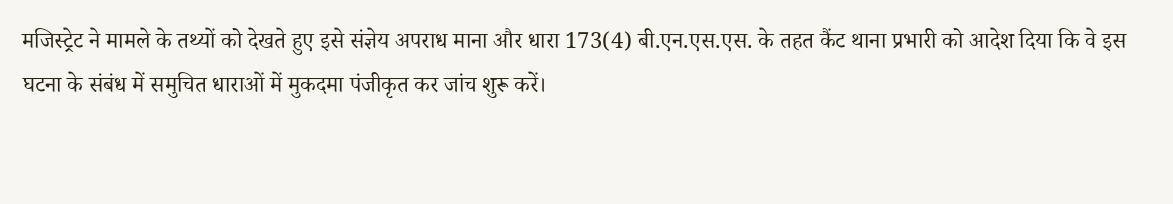मजिस्ट्रेट ने मामले के तथ्यों को देखते हुए इसे संज्ञेय अपराध माना और धारा 173(4) बी.एन.एस.एस. के तहत कैंट थाना प्रभारी को आदेश दिया कि वे इस घटना के संबंध में समुचित धाराओं में मुकदमा पंजीकृत कर जांच शुरू करें।